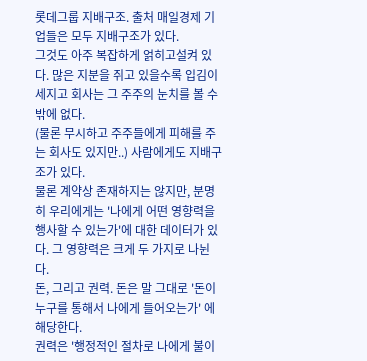롯데그룹 지배구조. 출처 매일경제 기업들은 모두 지배구조가 있다.
그것도 아주 복잡하게 얽히고설켜 있다. 많은 지분을 쥐고 있을수록 입김이 세지고 회사는 그 주주의 눈치를 볼 수밖에 없다.
(물론 무시하고 주주들에게 피해를 주는 회사도 있지만..) 사람에게도 지배구조가 있다.
물론 계약상 존재하지는 않지만, 분명히 우리에게는 '나에게 어떤 영향력을 행사할 수 있는가'에 대한 데이터가 있다. 그 영향력은 크게 두 가지로 나뉜다.
돈, 그리고 권력. 돈은 말 그대로 '돈이 누구를 통해서 나에게 들어오는가' 에 해당한다.
권력은 '행정적인 절차로 나에게 불이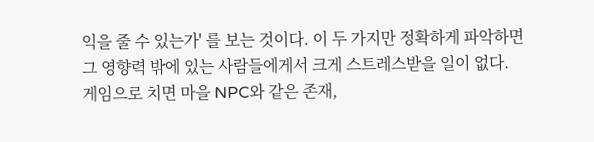익을 줄 수 있는가' 를 보는 것이다. 이 두 가지만 정확하게 파악하면 그 영향력 밖에 있는 사람들에게서 크게 스트레스받을 일이 없다.
게임으로 치면 마을 NPC와 같은 존재,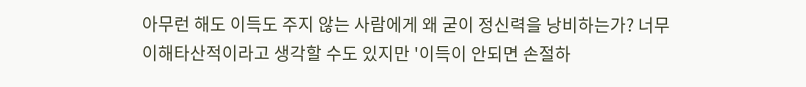아무런 해도 이득도 주지 않는 사람에게 왜 굳이 정신력을 낭비하는가? 너무 이해타산적이라고 생각할 수도 있지만 '이득이 안되면 손절하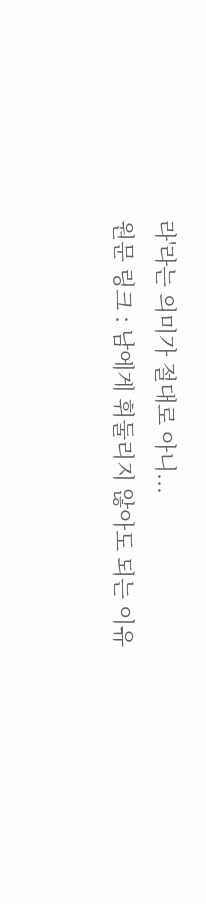라'라는 의미가 절대로 아니...
원문 링크 : 남에게 휘둘리지 않아도 되는 이유